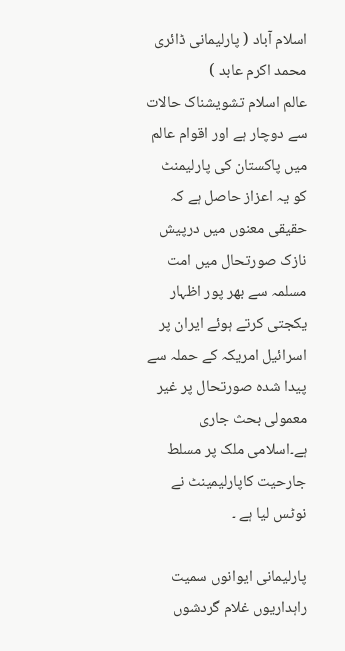اسلام آباد ( پارلیمانی ڈائری محمد اکرم عابد )
عالم اسلام تشویشناک حالات سے دوچار ہے اور اقوام عالم میں پاکستان کی پارلیمنٹ کو یہ اعزاز حاصل ہے کہ حقیقی معنوں میں درپیش نازک صورتحال میں امت مسلمہ سے بھر پور اظہار یکجتی کرتے ہوئے ایران پر اسرائیل امریکہ کے حملہ سے پیدا شدہ صورتحال پر غیر معمولی بحث جاری ہے۔اسلامی ملک پر مسلط جارحیت کاپارلیمینٹ نے نوٹس لیا ہے ۔

پارلیمانی ایوانوں سمیت راہداریوں غلام گردشوں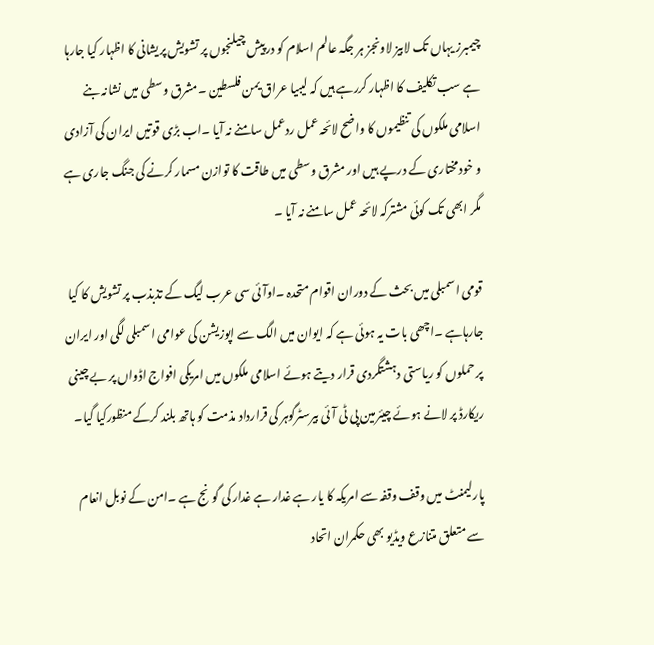چیمبرز یہاں تک لابیز لاونجز ہر جگہ عالم اسلام کو درپیش چیلنجوں پر تشویش پریشانی کا اظہار کیا جارہا ہے سب تکلیف کا اظہار کررہے ہیں کہ لیبیا عراق یمن فلسطین ۔مشرق وسطی میں نشانہ بنے اسلامی ملکوں کی تنظیموں کا واضح لائحہ عمل ردعمل سامنے نہ آیا ۔اب بڑی قوتیں ایران کی آزادی و خودمختاری کے درپے ہیں اور مشرق وسطی میں طاقت کا توازن مسمار کرنے کی جنگ جاری ہے مگر ابھی تک کوئی مشترکہ لائحہ عمل سامنے نہ آیا ۔

قومی اسمبلی میں بحث کے دوران اقوام متحدہ ۔اوآئی سی عرب لیگ کے تذبذب پر تشویش کا کیا جارہاہے ۔اچھی بات یہ ہوئی ہے کہ ایوان میں الگ سے اپوزیشن کی عوامی اسمبلی لگی اور ایران پر حملوں کو ریاستی دہشتگردی قرار دیتے ہوئے اسلامی ملکوں میں امریکی افواج اڈواں پر بے چینی ریکارڈ پر لانے ہوئے چیئرمین پی ٹی آئی بیرسٹرگوہر کی قرارداد مذمت کو ہاتھ بلند کرکے منظورکیا گیا۔

پارلیمنٹ میں وقف وقفہ سے امریکہ کا یار ہے غدار ہے غدار کی گونج ہے ۔امن کے نوبل انعام سے متعلق متنازع ویڈیو بھی حکمران اتحاد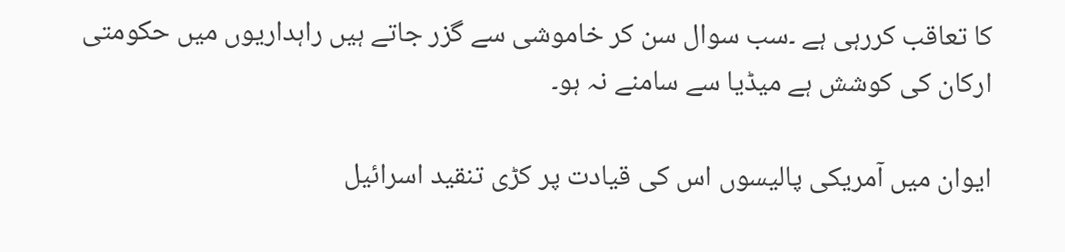کا تعاقب کررہی ہے ۔سب سوال سن کر خاموشی سے گزر جاتے ہیں راہداریوں میں حکومتی ارکان کی کوشش ہے میڈیا سے سامنے نہ ہو۔

ایوان میں آمریکی پالیسوں اس کی قیادت پر کڑی تنقید اسرائیل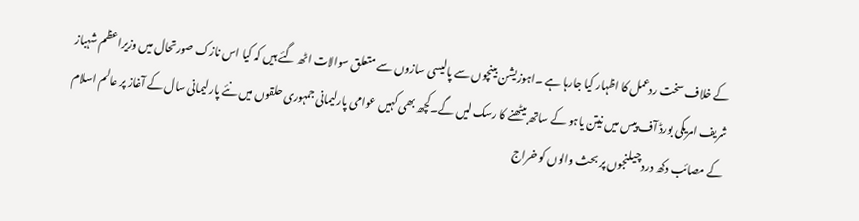کے خلاف سخت ردعمل کا اظہار کیا جارہا ہے ۔اہوزیشن بینچوں سے پالیسی سازوں سے متعلق سوالات اٹھ گئے ہیں کہ کیا اس نازک صورتحال میں وزیراعظم شہباز شریف امریکی بورڈ آف پیس میں نیتن یاہو کے ساتھ بیٹھنے کا رسک لیں گے۔کچھ بھی کہیں عوامی پارلیمانی جمہوری حلقوں میں نئے پارلیمانی سال کے آغاز پر عالم اسلام کے مصائب دکھ درد چیلنجوں پر بحث والوں کو خراج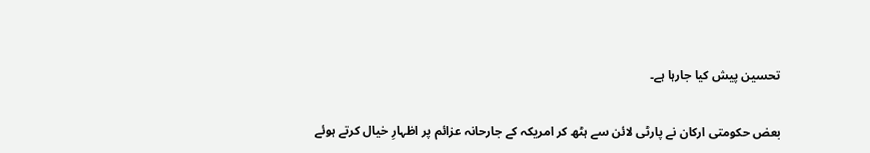تحسین پیش کیا جارہا ہے۔

بعض حکومتی ارکان نے پارٹی لائن سے ہٹھ کر امریکہ کے جارحانہ عزائم پر اظہارِ خیال کرتے ہوئے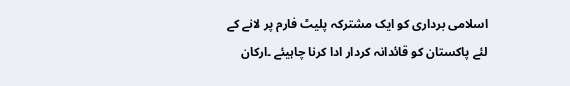اسلامی برداری کو ایک مشترکہ پلیٹ فارم پر لانے کے لئے پاکستان کو قائدانہ کردار ادا کرنا چاہیئے ۔ارکان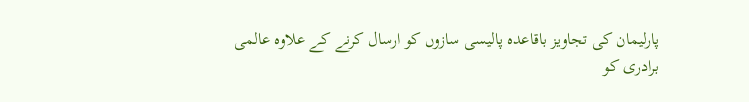پارلیمان کی تجاویز باقاعدہ پالیسی سازوں کو ارسال کرنے کے علاوہ عالمی برادری کو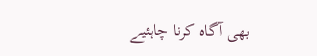بھی آگاہ کرنا چاہئیے